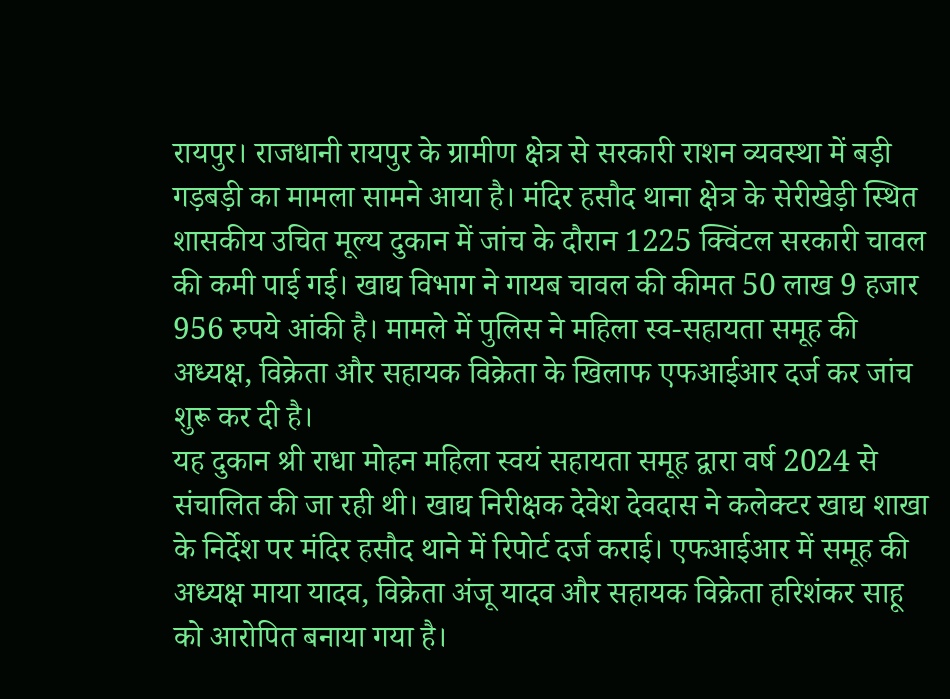रायपुर। राजधानी रायपुर के ग्रामीण क्षेत्र से सरकारी राशन व्यवस्था में बड़ी गड़बड़ी का मामला सामने आया है। मंदिर हसौद थाना क्षेत्र के सेरीखेड़ी स्थित शासकीय उचित मूल्य दुकान में जांच के दौरान 1225 क्विंटल सरकारी चावल की कमी पाई गई। खाद्य विभाग ने गायब चावल की कीमत 50 लाख 9 हजार 956 रुपये आंकी है। मामले में पुलिस ने महिला स्व-सहायता समूह की अध्यक्ष, विक्रेता और सहायक विक्रेता के खिलाफ एफआईआर दर्ज कर जांच शुरू कर दी है।
यह दुकान श्री राधा मोहन महिला स्वयं सहायता समूह द्वारा वर्ष 2024 से संचालित की जा रही थी। खाद्य निरीक्षक देवेश देवदास ने कलेक्टर खाद्य शाखा के निर्देश पर मंदिर हसौद थाने में रिपोर्ट दर्ज कराई। एफआईआर में समूह की अध्यक्ष माया यादव, विक्रेता अंजू यादव और सहायक विक्रेता हरिशंकर साहू को आरोपित बनाया गया है।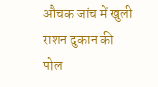औचक जांच में खुली राशन दुकान की पोल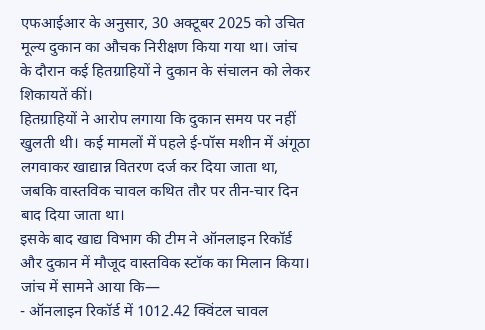एफआईआर के अनुसार, 30 अक्टूबर 2025 को उचित मूल्य दुकान का औचक निरीक्षण किया गया था। जांच के दौरान कई हितग्राहियों ने दुकान के संचालन को लेकर शिकायतें कीं।
हितग्राहियों ने आरोप लगाया कि दुकान समय पर नहीं खुलती थी। कई मामलों में पहले ई-पॉस मशीन में अंगूठा लगवाकर खाद्यान्न वितरण दर्ज कर दिया जाता था, जबकि वास्तविक चावल कथित तौर पर तीन-चार दिन बाद दिया जाता था।
इसके बाद खाद्य विभाग की टीम ने ऑनलाइन रिकॉर्ड और दुकान में मौजूद वास्तविक स्टॉक का मिलान किया।
जांच में सामने आया कि—
- ऑनलाइन रिकॉर्ड में 1012.42 क्विंटल चावल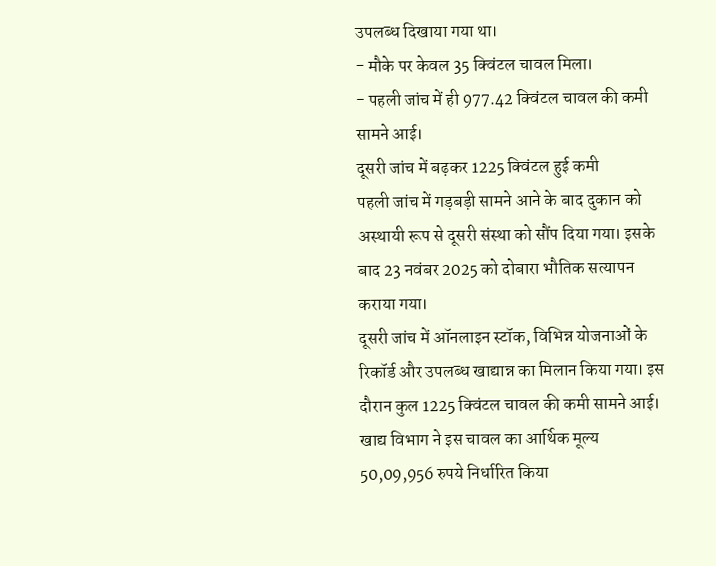उपलब्ध दिखाया गया था।
- मौके पर केवल 35 क्विंटल चावल मिला।
- पहली जांच में ही 977.42 क्विंटल चावल की कमी सामने आई।
दूसरी जांच में बढ़कर 1225 क्विंटल हुई कमी
पहली जांच में गड़बड़ी सामने आने के बाद दुकान को अस्थायी रूप से दूसरी संस्था को सौंप दिया गया। इसके बाद 23 नवंबर 2025 को दोबारा भौतिक सत्यापन कराया गया।
दूसरी जांच में ऑनलाइन स्टॉक, विभिन्न योजनाओं के रिकॉर्ड और उपलब्ध खाद्यान्न का मिलान किया गया। इस दौरान कुल 1225 क्विंटल चावल की कमी सामने आई।
खाद्य विभाग ने इस चावल का आर्थिक मूल्य 50,09,956 रुपये निर्धारित किया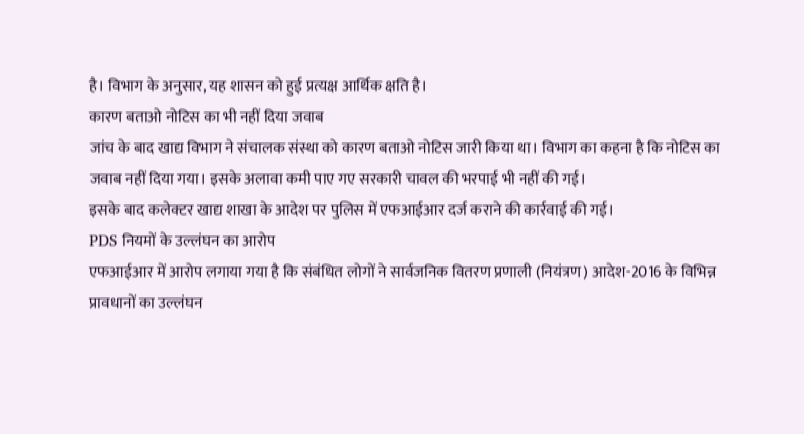है। विभाग के अनुसार, यह शासन को हुई प्रत्यक्ष आर्थिक क्षति है।
कारण बताओ नोटिस का भी नहीं दिया जवाब
जांच के बाद खाद्य विभाग ने संचालक संस्था को कारण बताओ नोटिस जारी किया था। विभाग का कहना है कि नोटिस का जवाब नहीं दिया गया। इसके अलावा कमी पाए गए सरकारी चावल की भरपाई भी नहीं की गई।
इसके बाद कलेक्टर खाद्य शाखा के आदेश पर पुलिस में एफआईआर दर्ज कराने की कार्रवाई की गई।
PDS नियमों के उल्लंघन का आरोप
एफआईआर में आरोप लगाया गया है कि संबंधित लोगों ने सार्वजनिक वितरण प्रणाली (नियंत्रण) आदेश-2016 के विभिन्न प्रावधानों का उल्लंघन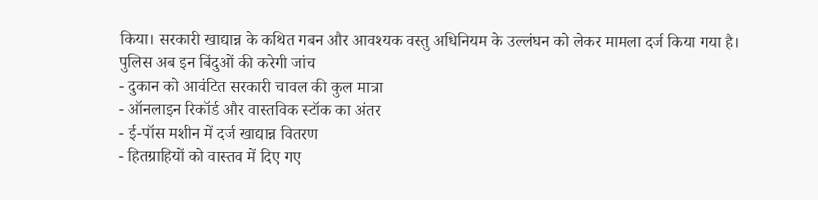किया। सरकारी खाद्यान्न के कथित गबन और आवश्यक वस्तु अधिनियम के उल्लंघन को लेकर मामला दर्ज किया गया है।
पुलिस अब इन बिंदुओं की करेगी जांच
- दुकान को आवंटित सरकारी चावल की कुल मात्रा
- ऑनलाइन रिकॉर्ड और वास्तविक स्टॉक का अंतर
- ई-पॉस मशीन में दर्ज खाद्यान्न वितरण
- हितग्राहियों को वास्तव में दिए गए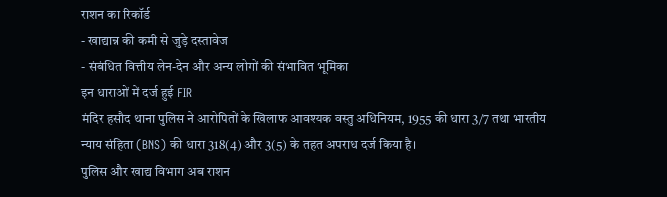राशन का रिकॉर्ड
- खाद्यान्न की कमी से जुड़े दस्तावेज
- संबंधित वित्तीय लेन-देन और अन्य लोगों की संभावित भूमिका
इन धाराओं में दर्ज हुई FIR
मंदिर हसौद थाना पुलिस ने आरोपितों के खिलाफ आवश्यक वस्तु अधिनियम, 1955 की धारा 3/7 तथा भारतीय न्याय संहिता (BNS) की धारा 318(4) और 3(5) के तहत अपराध दर्ज किया है।
पुलिस और खाद्य विभाग अब राशन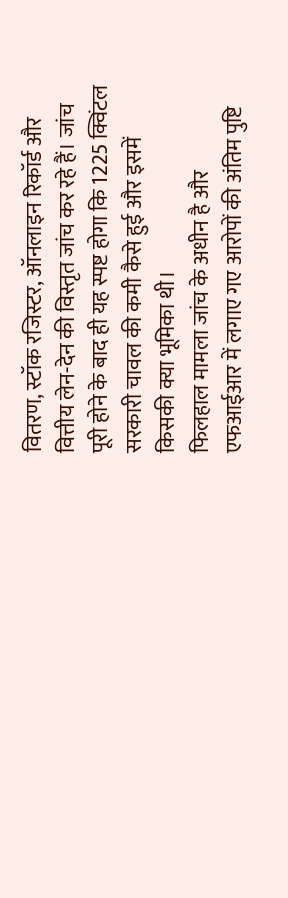वितरण, स्टॉक रजिस्टर, ऑनलाइन रिकॉर्ड और वित्तीय लेन-देन की विस्तृत जांच कर रहे हैं। जांच पूरी होने के बाद ही यह स्पष्ट होगा कि 1225 क्विंटल सरकारी चावल की कमी कैसे हुई और इसमें किसकी क्या भूमिका थी।
फिलहाल मामला जांच के अधीन है और एफआईआर में लगाए गए आरोपों की अंतिम पुष्टि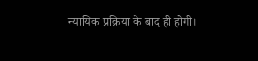न्यायिक प्रक्रिया के बाद ही होगी।